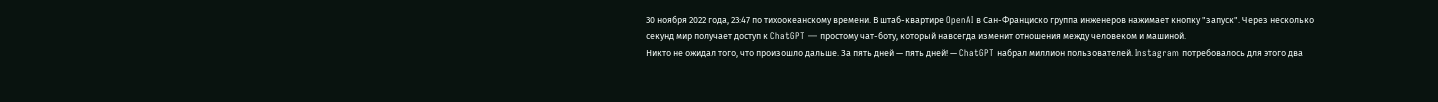30 ноября 2022 года, 23:47 по тихоокеанскому времени. В штаб-квартире OpenAI в Сан-Франциско группа инженеров нажимает кнопку "запуск". Через несколько секунд мир получает доступ к ChatGPT — простому чат-боту, который навсегда изменит отношения между человеком и машиной.
Никто не ожидал того, что произошло дальше. За пять дней — пять дней! — ChatGPT набрал миллион пользователей. Instagram потребовалось для этого два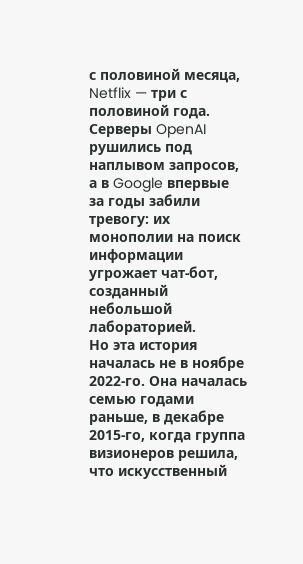с половиной месяца, Netflix — три с половиной года. Серверы OpenAI рушились под наплывом запросов, а в Google впервые за годы забили тревогу: их монополии на поиск информации угрожает чат-бот, созданный небольшой лабораторией.
Но эта история началась не в ноябре 2022-го. Она началась семью годами раньше, в декабре 2015-го, когда группа визионеров решила, что искусственный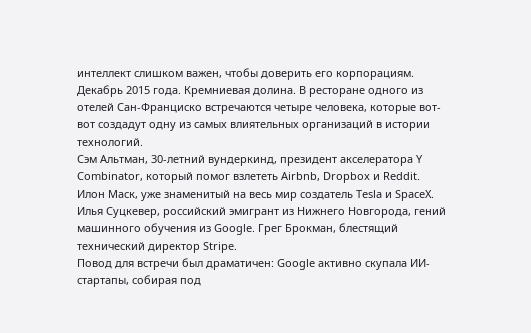интеллект слишком важен, чтобы доверить его корпорациям.
Декабрь 2015 года. Кремниевая долина. В ресторане одного из отелей Сан-Франциско встречаются четыре человека, которые вот-вот создадут одну из самых влиятельных организаций в истории технологий.
Сэм Альтман, 30-летний вундеркинд, президент акселератора Y Combinator, который помог взлететь Airbnb, Dropbox и Reddit. Илон Маск, уже знаменитый на весь мир создатель Tesla и SpaceX. Илья Суцкевер, российский эмигрант из Нижнего Новгорода, гений машинного обучения из Google. Грег Брокман, блестящий технический директор Stripe.
Повод для встречи был драматичен: Google активно скупала ИИ-стартапы, собирая под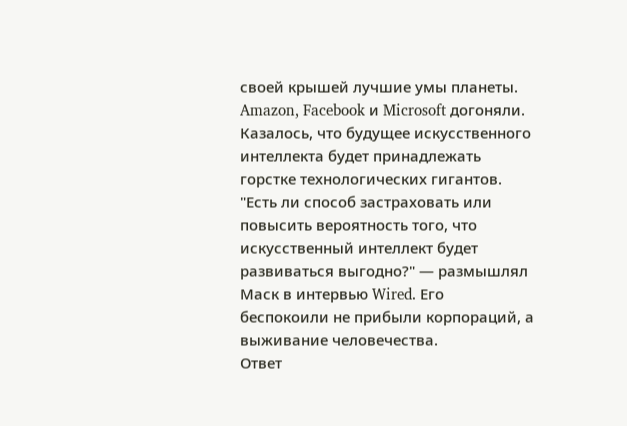своей крышей лучшие умы планеты. Amazon, Facebook и Microsoft догоняли. Казалось, что будущее искусственного интеллекта будет принадлежать горстке технологических гигантов.
"Есть ли способ застраховать или повысить вероятность того, что искусственный интеллект будет развиваться выгодно?" — размышлял Маск в интервью Wired. Его беспокоили не прибыли корпораций, а выживание человечества.
Ответ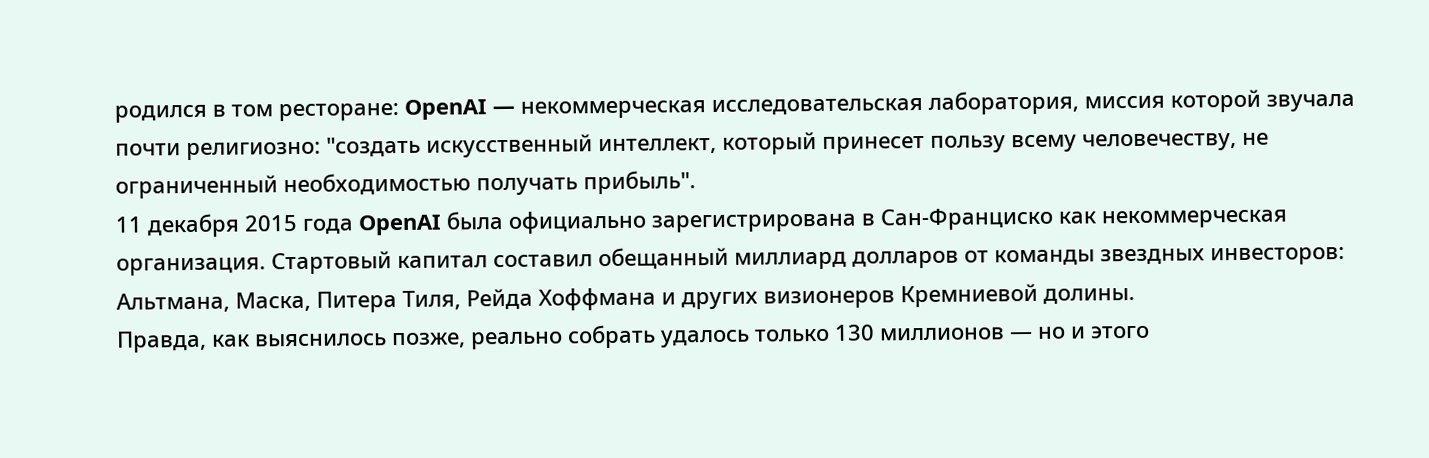родился в том ресторане: OpenAI — некоммерческая исследовательская лаборатория, миссия которой звучала почти религиозно: "создать искусственный интеллект, который принесет пользу всему человечеству, не ограниченный необходимостью получать прибыль".
11 декабря 2015 года OpenAI была официально зарегистрирована в Сан-Франциско как некоммерческая организация. Стартовый капитал составил обещанный миллиард долларов от команды звездных инвесторов: Альтмана, Маска, Питера Тиля, Рейда Хоффмана и других визионеров Кремниевой долины.
Правда, как выяснилось позже, реально собрать удалось только 130 миллионов — но и этого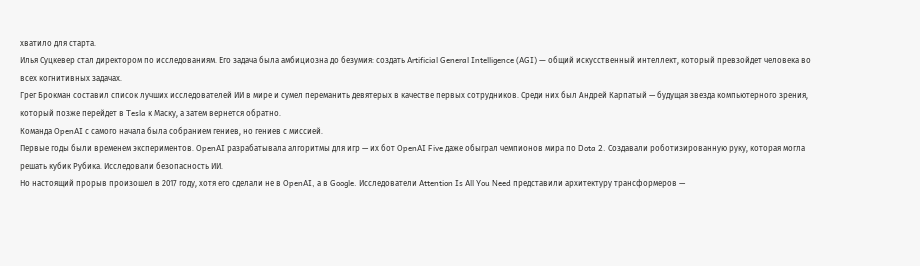хватило для старта.
Илья Суцкевер стал директором по исследованиям. Его задача была амбициозна до безумия: создать Artificial General Intelligence (AGI) — общий искусственный интеллект, который превзойдет человека во всех когнитивных задачах.
Грег Брокман составил список лучших исследователей ИИ в мире и сумел переманить девятерых в качестве первых сотрудников. Среди них был Андрей Карпатый — будущая звезда компьютерного зрения, который позже перейдет в Tesla к Маску, а затем вернется обратно.
Команда OpenAI с самого начала была собранием гениев, но гениев с миссией.
Первые годы были временем экспериментов. OpenAI разрабатывала алгоритмы для игр — их бот OpenAI Five даже обыграл чемпионов мира по Dota 2. Создавали роботизированную руку, которая могла решать кубик Рубика. Исследовали безопасность ИИ.
Но настоящий прорыв произошел в 2017 году, хотя его сделали не в OpenAI, а в Google. Исследователи Attention Is All You Need представили архитектуру трансформеров —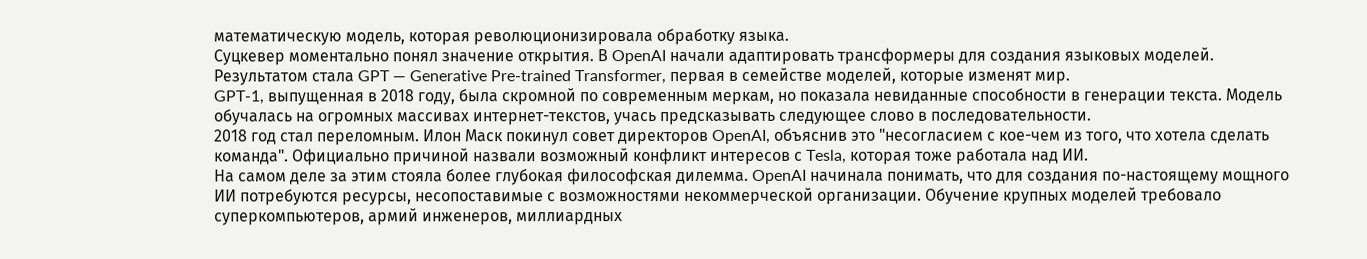математическую модель, которая революционизировала обработку языка.
Суцкевер моментально понял значение открытия. В OpenAI начали адаптировать трансформеры для создания языковых моделей. Результатом стала GPT — Generative Pre-trained Transformer, первая в семействе моделей, которые изменят мир.
GPT-1, выпущенная в 2018 году, была скромной по современным меркам, но показала невиданные способности в генерации текста. Модель обучалась на огромных массивах интернет-текстов, учась предсказывать следующее слово в последовательности.
2018 год стал переломным. Илон Маск покинул совет директоров OpenAI, объяснив это "несогласием с кое-чем из того, что хотела сделать команда". Официально причиной назвали возможный конфликт интересов с Tesla, которая тоже работала над ИИ.
На самом деле за этим стояла более глубокая философская дилемма. OpenAI начинала понимать, что для создания по-настоящему мощного ИИ потребуются ресурсы, несопоставимые с возможностями некоммерческой организации. Обучение крупных моделей требовало суперкомпьютеров, армий инженеров, миллиардных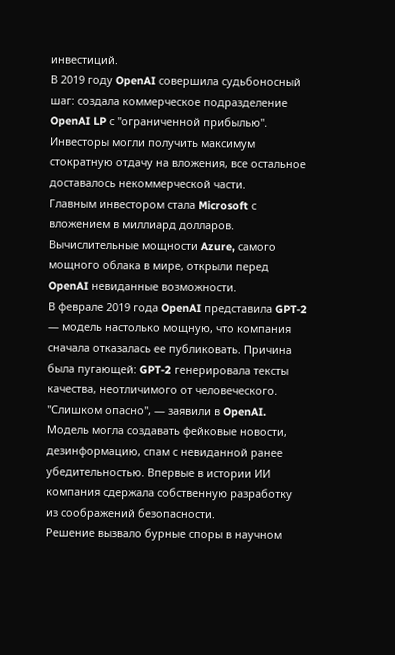инвестиций.
В 2019 году OpenAI совершила судьбоносный шаг: создала коммерческое подразделение OpenAI LP с "ограниченной прибылью". Инвесторы могли получить максимум стократную отдачу на вложения, все остальное доставалось некоммерческой части.
Главным инвестором стала Microsoft с вложением в миллиард долларов. Вычислительные мощности Azure, самого мощного облака в мире, открыли перед OpenAI невиданные возможности.
В феврале 2019 года OpenAI представила GPT-2 — модель настолько мощную, что компания сначала отказалась ее публиковать. Причина была пугающей: GPT-2 генерировала тексты качества, неотличимого от человеческого.
"Слишком опасно", — заявили в OpenAI. Модель могла создавать фейковые новости, дезинформацию, спам с невиданной ранее убедительностью. Впервые в истории ИИ компания сдержала собственную разработку из соображений безопасности.
Решение вызвало бурные споры в научном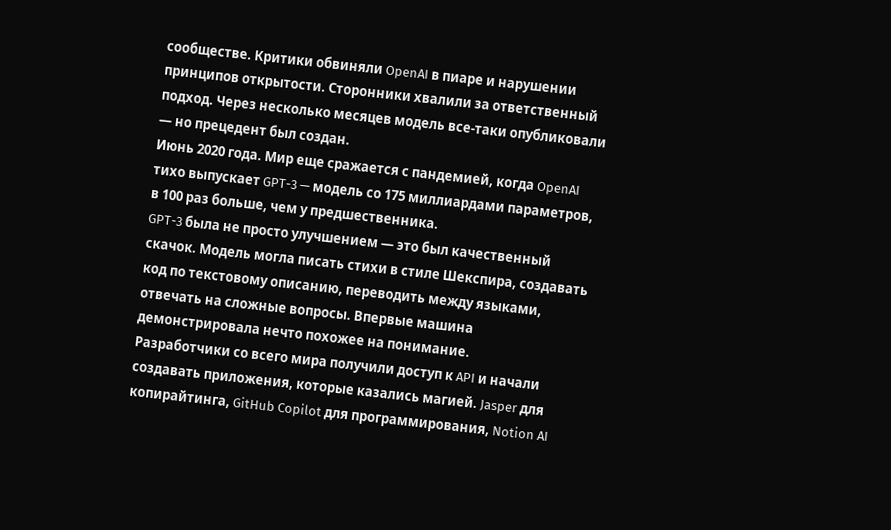сообществе. Критики обвиняли OpenAI в пиаре и нарушении принципов открытости. Сторонники хвалили за ответственный подход. Через несколько месяцев модель все-таки опубликовали — но прецедент был создан.
Июнь 2020 года. Мир еще сражается с пандемией, когда OpenAI тихо выпускает GPT-3 — модель со 175 миллиардами параметров, в 100 раз больше, чем у предшественника.
GPT-3 была не просто улучшением — это был качественный скачок. Модель могла писать стихи в стиле Шекспира, создавать код по текстовому описанию, переводить между языками, отвечать на сложные вопросы. Впервые машина демонстрировала нечто похожее на понимание.
Разработчики со всего мира получили доступ к API и начали создавать приложения, которые казались магией. Jasper для копирайтинга, GitHub Copilot для программирования, Notion AI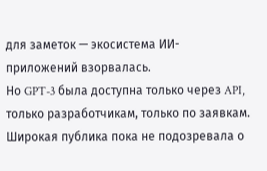для заметок — экосистема ИИ-приложений взорвалась.
Но GPT-3 была доступна только через API, только разработчикам, только по заявкам. Широкая публика пока не подозревала о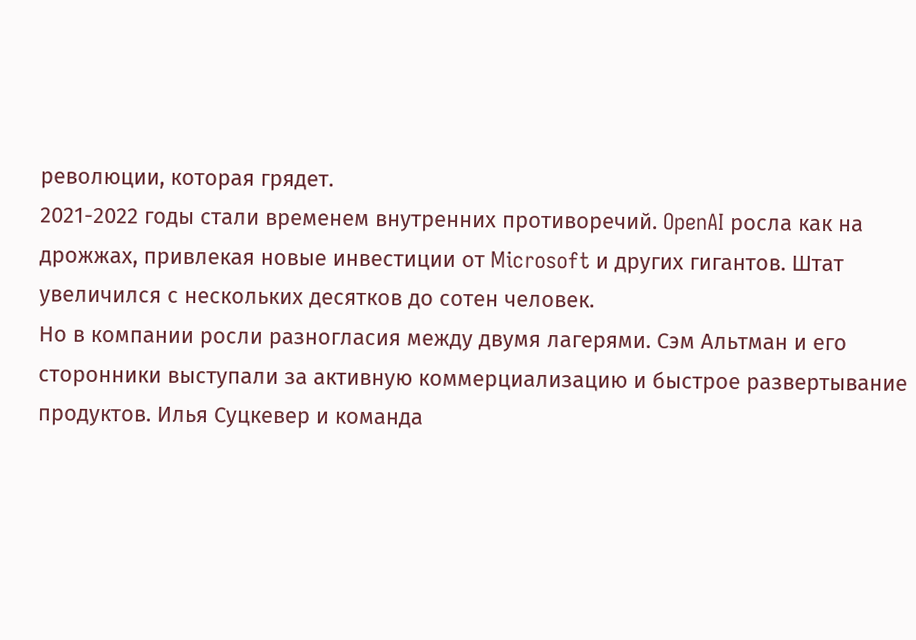революции, которая грядет.
2021-2022 годы стали временем внутренних противоречий. OpenAI росла как на дрожжах, привлекая новые инвестиции от Microsoft и других гигантов. Штат увеличился с нескольких десятков до сотен человек.
Но в компании росли разногласия между двумя лагерями. Сэм Альтман и его сторонники выступали за активную коммерциализацию и быстрое развертывание продуктов. Илья Суцкевер и команда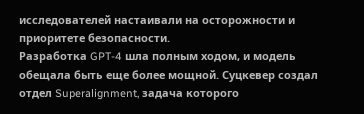исследователей настаивали на осторожности и приоритете безопасности.
Разработка GPT-4 шла полным ходом, и модель обещала быть еще более мощной. Суцкевер создал отдел Superalignment, задача которого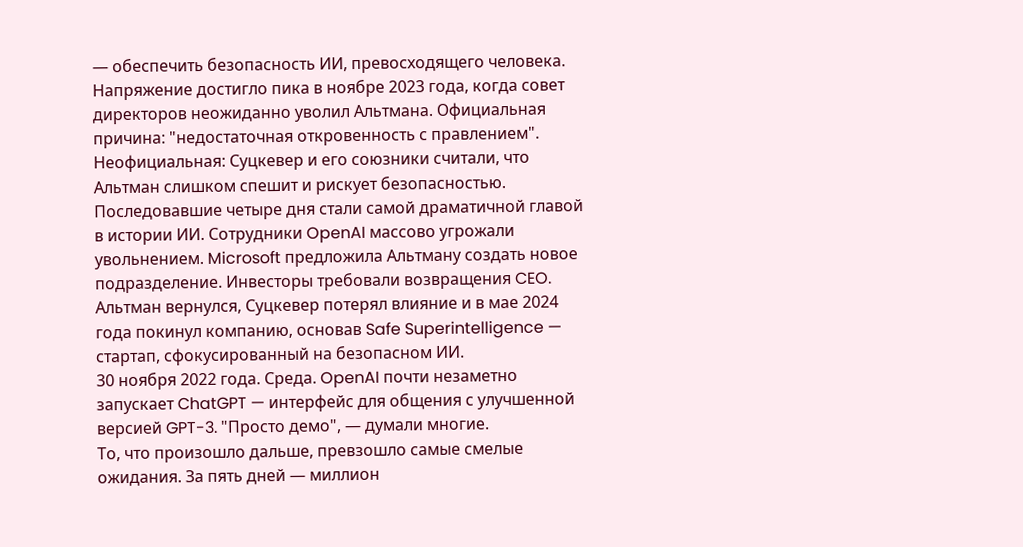— обеспечить безопасность ИИ, превосходящего человека.
Напряжение достигло пика в ноябре 2023 года, когда совет директоров неожиданно уволил Альтмана. Официальная причина: "недостаточная откровенность с правлением". Неофициальная: Суцкевер и его союзники считали, что Альтман слишком спешит и рискует безопасностью.
Последовавшие четыре дня стали самой драматичной главой в истории ИИ. Сотрудники OpenAI массово угрожали увольнением. Microsoft предложила Альтману создать новое подразделение. Инвесторы требовали возвращения CEO.
Альтман вернулся, Суцкевер потерял влияние и в мае 2024 года покинул компанию, основав Safe Superintelligence — стартап, сфокусированный на безопасном ИИ.
30 ноября 2022 года. Среда. OpenAI почти незаметно запускает ChatGPT — интерфейс для общения с улучшенной версией GPT-3. "Просто демо", — думали многие.
То, что произошло дальше, превзошло самые смелые ожидания. За пять дней — миллион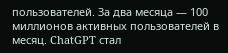пользователей. За два месяца — 100 миллионов активных пользователей в месяц. ChatGPT стал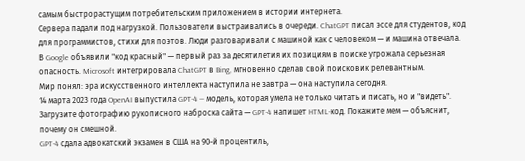самым быстрорастущим потребительским приложением в истории интернета.
Сервера падали под нагрузкой. Пользователи выстраивались в очереди. ChatGPT писал эссе для студентов, код для программистов, стихи для поэтов. Люди разговаривали с машиной как с человеком — и машина отвечала.
В Google объявили "код красный" — первый раз за десятилетия их позициям в поиске угрожала серьезная опасность. Microsoft интегрировала ChatGPT в Bing, мгновенно сделав свой поисковик релевантным.
Мир понял: эра искусственного интеллекта наступила не завтра — она наступила сегодня.
14 марта 2023 года OpenAI выпустила GPT-4 — модель, которая умела не только читать и писать, но и "видеть". Загрузите фотографию рукописного наброска сайта — GPT-4 напишет HTML-код. Покажите мем — объяснит, почему он смешной.
GPT-4 сдала адвокатский экзамен в США на 90-й процентиль,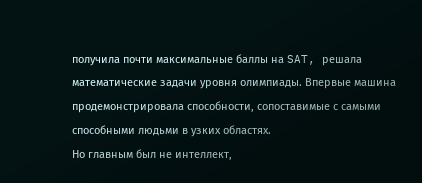получила почти максимальные баллы на SAT, решала математические задачи уровня олимпиады. Впервые машина продемонстрировала способности, сопоставимые с самыми способными людьми в узких областях.
Но главным был не интеллект,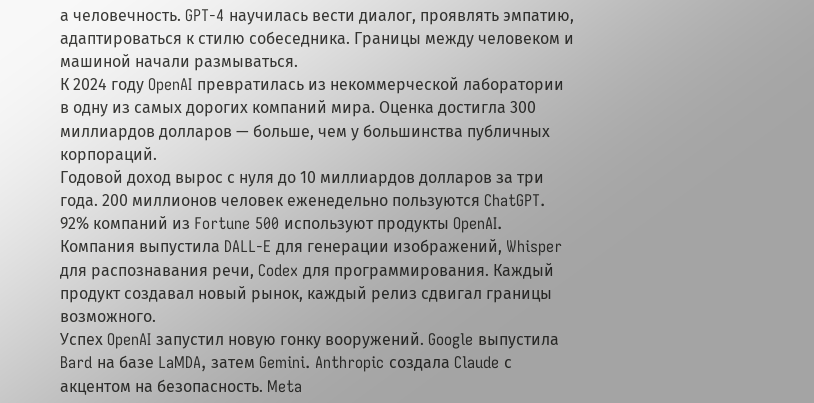а человечность. GPT-4 научилась вести диалог, проявлять эмпатию, адаптироваться к стилю собеседника. Границы между человеком и машиной начали размываться.
К 2024 году OpenAI превратилась из некоммерческой лаборатории в одну из самых дорогих компаний мира. Оценка достигла 300 миллиардов долларов — больше, чем у большинства публичных корпораций.
Годовой доход вырос с нуля до 10 миллиардов долларов за три года. 200 миллионов человек еженедельно пользуются ChatGPT. 92% компаний из Fortune 500 используют продукты OpenAI.
Компания выпустила DALL-E для генерации изображений, Whisper для распознавания речи, Codex для программирования. Каждый продукт создавал новый рынок, каждый релиз сдвигал границы возможного.
Успех OpenAI запустил новую гонку вооружений. Google выпустила Bard на базе LaMDA, затем Gemini. Anthropic создала Claude с акцентом на безопасность. Meta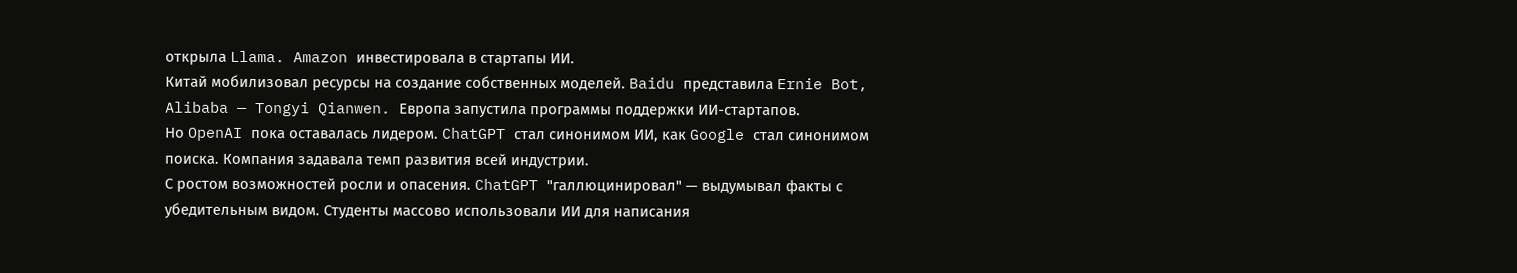открыла Llama. Amazon инвестировала в стартапы ИИ.
Китай мобилизовал ресурсы на создание собственных моделей. Baidu представила Ernie Bot, Alibaba — Tongyi Qianwen. Европа запустила программы поддержки ИИ-стартапов.
Но OpenAI пока оставалась лидером. ChatGPT стал синонимом ИИ, как Google стал синонимом поиска. Компания задавала темп развития всей индустрии.
С ростом возможностей росли и опасения. ChatGPT "галлюцинировал" — выдумывал факты с убедительным видом. Студенты массово использовали ИИ для написания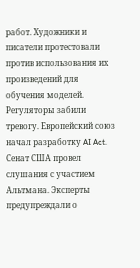работ. Художники и писатели протестовали против использования их произведений для обучения моделей.
Регуляторы забили тревогу. Европейский союз начал разработку AI Act. Сенат США провел слушания с участием Альтмана. Эксперты предупреждали о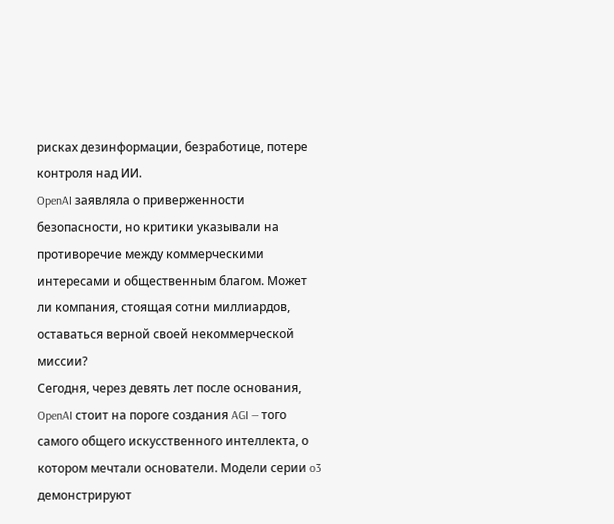рисках дезинформации, безработице, потере контроля над ИИ.
OpenAI заявляла о приверженности безопасности, но критики указывали на противоречие между коммерческими интересами и общественным благом. Может ли компания, стоящая сотни миллиардов, оставаться верной своей некоммерческой миссии?
Сегодня, через девять лет после основания, OpenAI стоит на пороге создания AGI — того самого общего искусственного интеллекта, о котором мечтали основатели. Модели серии o3 демонстрируют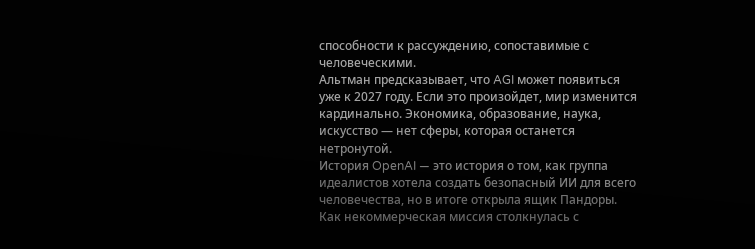способности к рассуждению, сопоставимые с человеческими.
Альтман предсказывает, что AGI может появиться уже к 2027 году. Если это произойдет, мир изменится кардинально. Экономика, образование, наука, искусство — нет сферы, которая останется нетронутой.
История OpenAI — это история о том, как группа идеалистов хотела создать безопасный ИИ для всего человечества, но в итоге открыла ящик Пандоры. Как некоммерческая миссия столкнулась с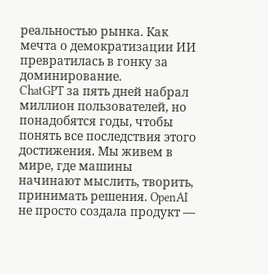реальностью рынка. Как мечта о демократизации ИИ превратилась в гонку за доминирование.
ChatGPT за пять дней набрал миллион пользователей, но понадобятся годы, чтобы понять все последствия этого достижения. Мы живем в мире, где машины начинают мыслить, творить, принимать решения. OpenAI не просто создала продукт —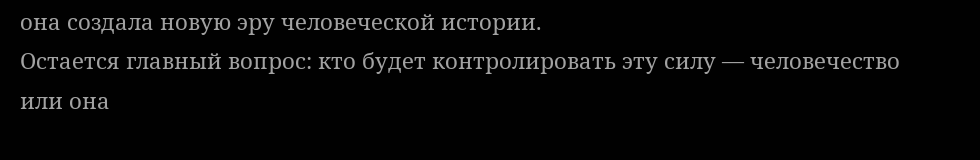она создала новую эру человеческой истории.
Остается главный вопрос: кто будет контролировать эту силу — человечество или она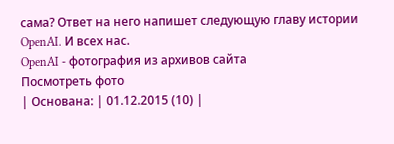сама? Ответ на него напишет следующую главу истории OpenAI. И всех нас.
OpenAI - фотография из архивов сайта
Посмотреть фото
| Основана: | 01.12.2015 (10) |